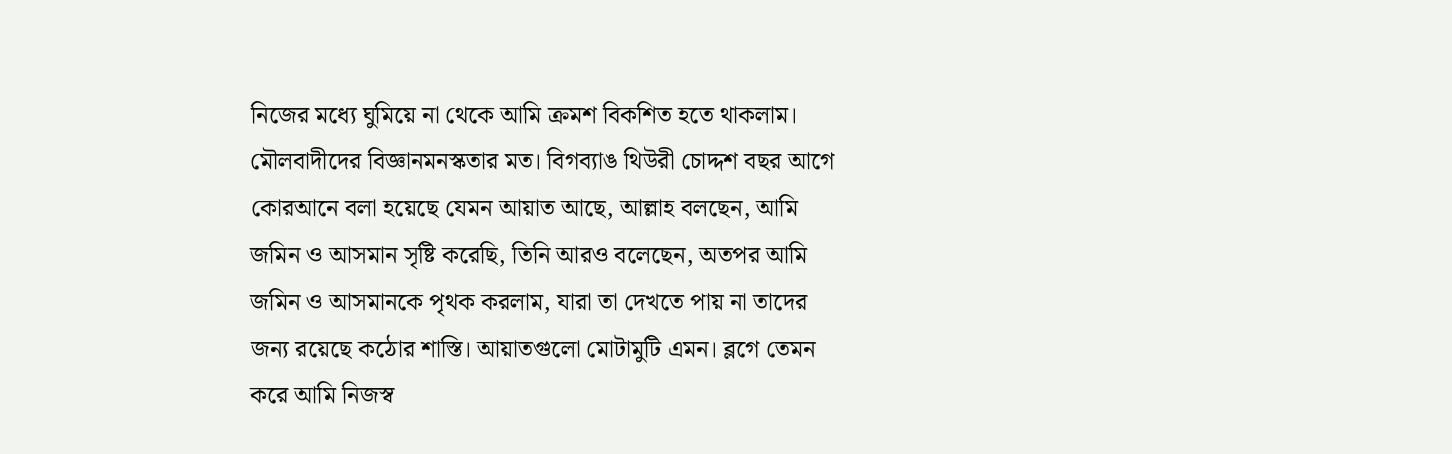নিজের মধ্যে ঘুমিয়ে না থেকে আমি ক্রমশ বিকশিত হতে থাকলাম। মৌলবাদীদের বিজ্ঞানমনস্কতার মত। বিগব্যাঙ থিউরী চোদ্দশ বছর আগে কোরআনে বলা হয়েছে যেমন আয়াত আছে, আল্লাহ বলছেন, আমি জমিন ও আসমান সৃষ্টি করেছি, তিনি আরও বলেছেন, অতপর আমি জমিন ও আসমানকে পৃথক করলাম, যারা তা দেখতে পায় না তাদের জন্য রয়েছে কঠোর শাস্তি। আয়াতগুলো মোটামুটি এমন। ব্লগে তেমন করে আমি নিজস্ব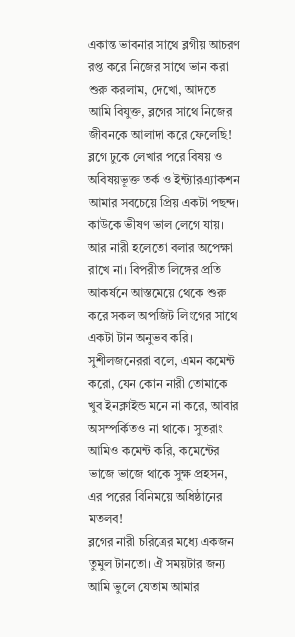একান্ত ভাবনার সাথে ব্লগীয় আচরণ রপ্ত করে নিজের সাথে ভান করা শুরু করলাম, দেখো, আদতে আমি বিযুক্ত, ব্লগের সাথে নিজের জীবনকে আলাদা করে ফেলেছি! ব্লগে ঢুকে লেখার পরে বিষয় ও অবিষয়ভূক্ত তর্ক ও ইন্ট্যারএ্যাকশন আমার সবচেয়ে প্রিয় একটা পছন্দ। কাউকে ভীষণ ভাল লেগে যায়। আর নারী হলেতো বলার অপেক্ষা রাখে না। বিপরীত লিঙ্গের প্রতি আকর্ষনে আস্তমেয়ে থেকে শুরু করে সকল অপজিট লিংগের সাথে একটা টান অনুভব করি। সুশীলজনেররা বলে, এমন কমেন্ট করো, যেন কোন নারী তোমাকে খুব ইনক্লাইন্ড মনে না করে, আবার অসম্পর্কিতও না থাকে। সুতরাং আমিও কমেন্ট করি, কমেন্টের ভাজে ভাজে থাকে সুক্ষ প্রহসন, এর পরের বিনিময়ে অধিষ্ঠানের মতলব!
ব্লগের নারী চরিত্রের মধ্যে একজন তুমুল টানতো। ঐ সময়টার জন্য আমি ভুলে যেতাম আমার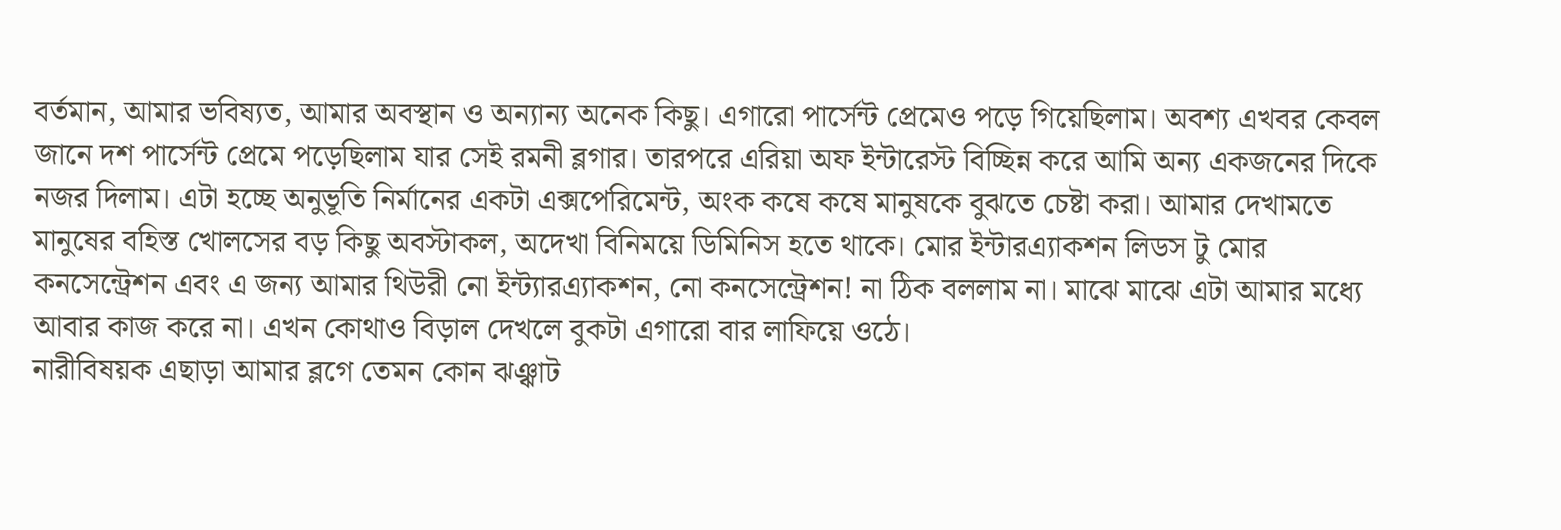বর্তমান, আমার ভবিষ্যত, আমার অবস্থান ও অন্যান্য অনেক কিছু। এগারো পার্সেন্ট প্রেমেও পড়ে গিয়েছিলাম। অবশ্য এখবর কেবল জানে দশ পার্সেন্ট প্রেমে পড়েছিলাম যার সেই রমনী ব্লগার। তারপরে এরিয়া অফ ইন্টারেস্ট বিচ্ছিন্ন করে আমি অন্য একজনের দিকে নজর দিলাম। এটা হচ্ছে অনুভূতি নির্মানের একটা এক্সপেরিমেন্ট, অংক কষে কষে মানুষকে বুঝতে চেষ্টা করা। আমার দেখামতে মানুষের বহিস্ত খোলসের বড় কিছু অবস্টাকল, অদেখা বিনিময়ে ডিমিনিস হতে থাকে। মোর ইন্টারএ্যাকশন লিডস টু মোর কনসেন্ট্রেশন এবং এ জন্য আমার থিউরী নো ইন্ট্যারএ্যাকশন, নো কনসেন্ট্রেশন! না ঠিক বললাম না। মাঝে মাঝে এটা আমার মধ্যে আবার কাজ করে না। এখন কোথাও বিড়াল দেখলে বুকটা এগারো বার লাফিয়ে ওঠে।
নারীবিষয়ক এছাড়া আমার ব্লগে তেমন কোন ঝঞ্ঝাট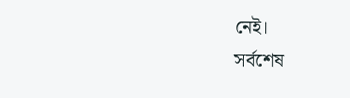নেই।
সর্বশেষ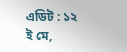এডিট : ১২ ই মে,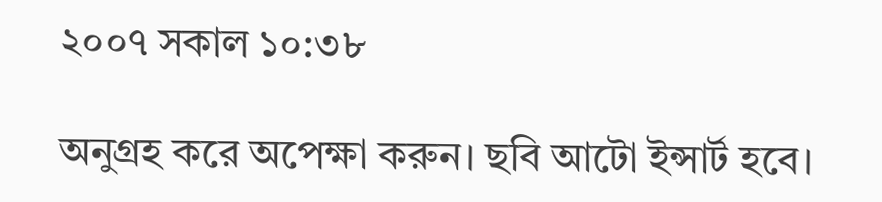২০০৭ সকাল ১০:৩৮

অনুগ্রহ করে অপেক্ষা করুন। ছবি আটো ইন্সার্ট হবে।